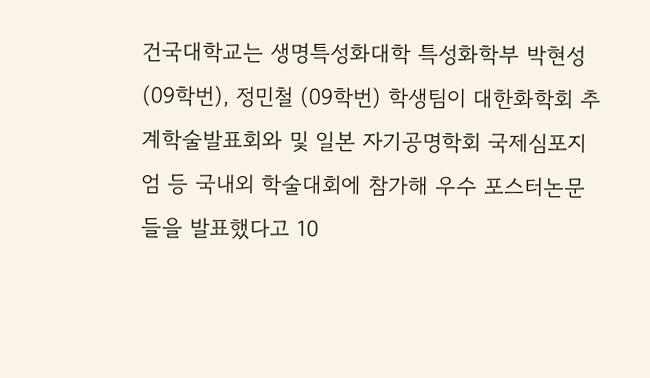건국대학교는 생명특성화대학 특성화학부 박현성(09학번), 정민철 (09학번) 학생팀이 대한화학회 추계학술발표회와 및 일본 자기공명학회 국제심포지엄 등 국내외 학술대회에 참가해 우수 포스터논문들을 발표했다고 10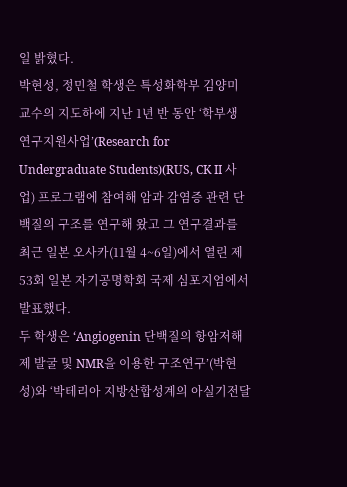일 밝혔다.
박현성, 정민철 학생은 특성화학부 김양미 교수의 지도하에 지난 1년 반 동안 ‘학부생 연구지원사업’(Research for Undergraduate Students)(RUS, CK II 사업) 프로그램에 참여해 암과 감염증 관련 단백질의 구조를 연구해 왔고 그 연구결과를 최근 일본 오사카(11월 4~6일)에서 열린 제 53회 일본 자기공명학회 국제 심포지엄에서 발표했다.
두 학생은 ‘Angiogenin 단백질의 항암저해제 발굴 및 NMR을 이용한 구조연구’(박현성)와 ‘박테리아 지방산합성계의 아실기전달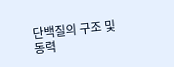단백질의 구조 및 동력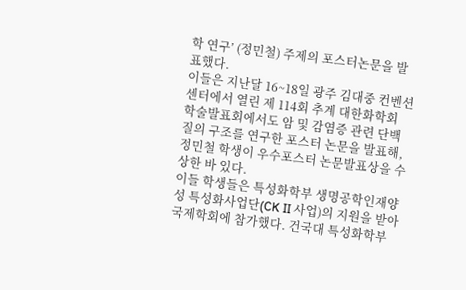학 연구’ (정민철) 주제의 포스터논문을 발표했다.
이들은 지난달 16~18일 광주 김대중 컨벤션센터에서 열린 제 114회 추계 대한화학회 학술발표회에서도 암 및 감염증 관련 단백질의 구조를 연구한 포스터 논문을 발표해, 정민철 학생이 우수포스터 논문발표상을 수상한 바 있다.
이들 학생들은 특성화학부 생명공학인재양성 특성화사업단(CK II 사업)의 지원을 받아 국제학회에 참가했다. 건국대 특성화학부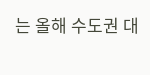는 올해 수도권 대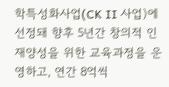학특성화사업(CK II 사업)에 선정돼 향후 5년간 창의적 인재양성을 위한 교육과정을 운영하고, 연간 8억씩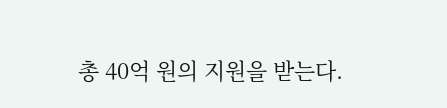총 40억 원의 지원을 받는다.